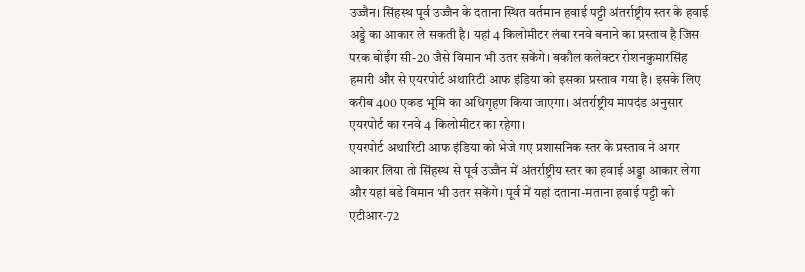उज्जैन। सिंहस्थ पूर्व उज्जैन के दताना स्थित वर्तमान हवाई पट्टी अंतर्राष्ट्रीय स्तर के हवाई अड्डे का आकार ले सकती है। यहां 4 किलोमीटर लंबा रनवे बनाने का प्रस्ताव है जिस परक बोईंग सी-20 जैसे विमान भी उतर सकेंगे। बकौल कलेक्टर रोशनकुमारसिंह हमारी और से एयरपोर्ट अथारिटी आफ इंडिया को इसका प्रस्ताव गया है। इसके लिए करीब 400 एकड भूमि का अधिगृहण किया जाएगा। अंतर्राष्ट्रीय मापदंड अनुसार एयरपोर्ट का रनवे 4 किलोमीटर का रहेगा।
एयरपोर्ट अथारिटी आफ इंडिया को भेजे गए प्रशासनिक स्तर के प्रस्ताव ने अगर आकार लिया तो सिंहस्थ से पूर्व उज्जैन में अंतर्राष्ट्रीय स्तर का हवाई अड्डा आकार लेगा और यहां बडे विमान भी उतर सकेंगे। पूर्व में यहां दताना-मताना हवाई पट्टी को एटीआर-72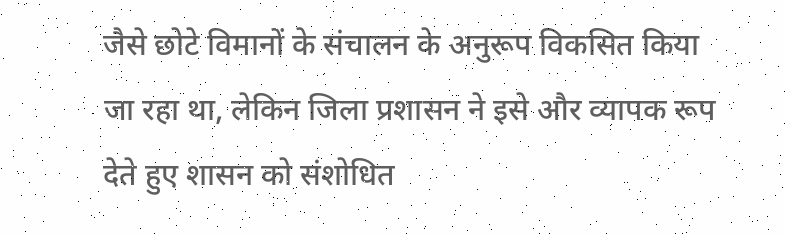जैसे छोटे विमानों के संचालन के अनुरूप विकसित किया जा रहा था, लेकिन जिला प्रशासन ने इसे और व्यापक रूप देते हुए शासन को संशोधित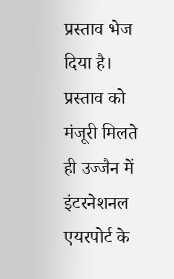प्रस्ताव भेज दिया है। प्रस्ताव को मंजूरी मिलते ही उज्जैन में इंटरनेशनल एयरपोर्ट के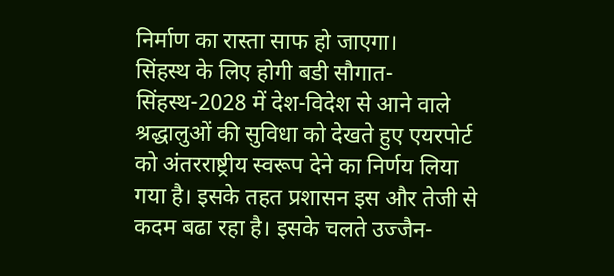निर्माण का रास्ता साफ हो जाएगा।
सिंहस्थ के लिए होगी बडी सौगात-
सिंहस्थ-2028 में देश-विदेश से आने वाले श्रद्धालुओं की सुविधा को देखते हुए एयरपोर्ट को अंतरराष्ट्रीय स्वरूप देने का निर्णय लिया गया है। इसके तहत प्रशासन इस और तेजी से कदम बढा रहा है। इसके चलते उज्जैन-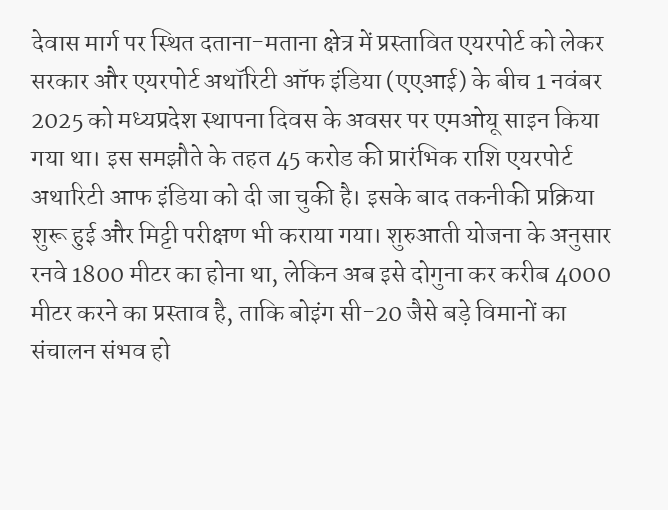देवास मार्ग पर स्थित दताना-मताना क्षेत्र में प्रस्तावित एयरपोर्ट को लेकर सरकार और एयरपोर्ट अथॉरिटी ऑफ इंडिया (एएआई) के बीच 1 नवंबर 2025 को मध्यप्रदेश स्थापना दिवस के अवसर पर एमओयू साइन किया गया था। इस समझौते के तहत 45 करोड की प्रारंभिक राशि एयरपोर्ट अथारिटी आफ इंडिया को दी जा चुकी है। इसके बाद तकनीकी प्रक्रिया शुरू हुई और मिट्टी परीक्षण भी कराया गया। शुरुआती योजना के अनुसार रनवे 1800 मीटर का होना था, लेकिन अब इसे दोगुना कर करीब 4000 मीटर करने का प्रस्ताव है, ताकि बोइंग सी-20 जैसे बड़े विमानों का संचालन संभव हो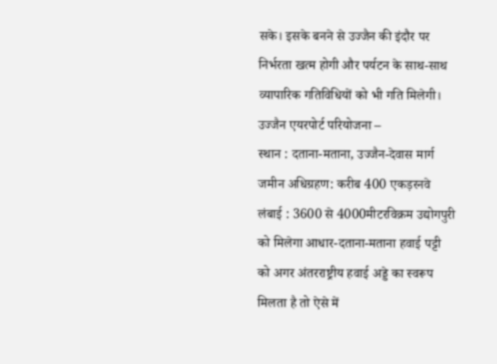सके। इसके बनने से उज्जैन की इंदौर पर निर्भरता खत्म होगी और पर्यटन के साथ-साथ व्यापारिक गतिविधियों को भी गति मिलेगी।
उज्जैन एयरपोर्ट परियोजना –
स्थान : दताना-मताना, उज्जैन-देवास मार्ग
जमीन अधिग्रहण: करीब 400 एकड़रनवे लंबाई : 3600 से 4000मीटरविक्रम उद्योगपुरी को मिलेगा आधार-दताना-मताना हवाई पट्टी को अगर अंतरराष्ट्रीय हवाई अड्डे का स्वरूप मिलता है तो ऐसे में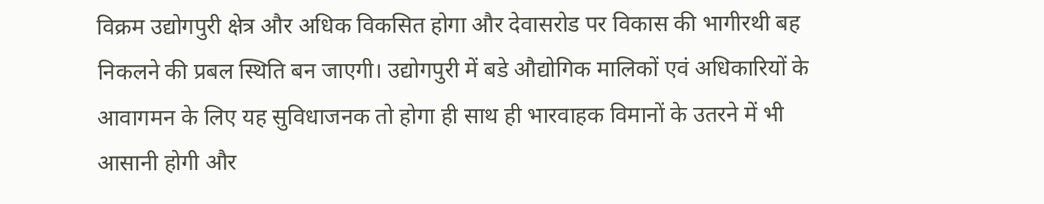विक्रम उद्योगपुरी क्षेत्र और अधिक विकसित होगा और देवासरोड पर विकास की भागीरथी बह निकलने की प्रबल स्थिति बन जाएगी। उद्योगपुरी में बडे औद्योगिक मालिकों एवं अधिकारियों के आवागमन के लिए यह सुविधाजनक तो होगा ही साथ ही भारवाहक विमानों के उतरने में भी आसानी होगी और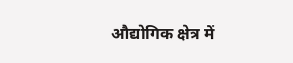औद्योगिक क्षेत्र में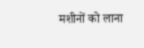मशीनों को लाना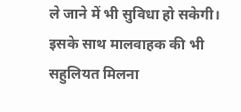ले जाने में भी सुविधा हो सकेगी। इसके साथ मालवाहक की भी सहुलियत मिलना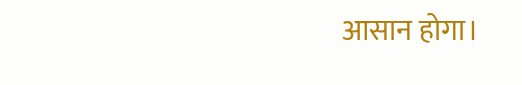आसान होगा।